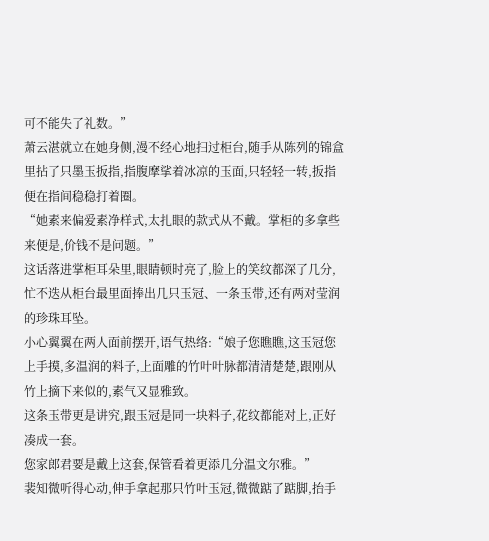可不能失了礼数。”
萧云湛就立在她身侧,漫不经心地扫过柜台,随手从陈列的锦盒里拈了只墨玉扳指,指腹摩挲着冰凉的玉面,只轻轻一转,扳指便在指间稳稳打着圈。
“她素来偏爱素净样式,太扎眼的款式从不戴。掌柜的多拿些来便是,价钱不是问题。”
这话落进掌柜耳朵里,眼睛顿时亮了,脸上的笑纹都深了几分,忙不迭从柜台最里面捧出几只玉冠、一条玉带,还有两对莹润的珍珠耳坠。
小心翼翼在两人面前摆开,语气热络:“娘子您瞧瞧,这玉冠您上手摸,多温润的料子,上面雕的竹叶叶脉都清清楚楚,跟刚从竹上摘下来似的,素气又显雅致。
这条玉带更是讲究,跟玉冠是同一块料子,花纹都能对上,正好凑成一套。
您家郎君要是戴上这套,保管看着更添几分温文尔雅。”
裴知微听得心动,伸手拿起那只竹叶玉冠,微微踮了踮脚,抬手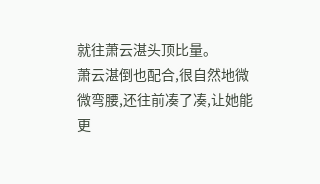就往萧云湛头顶比量。
萧云湛倒也配合,很自然地微微弯腰,还往前凑了凑,让她能更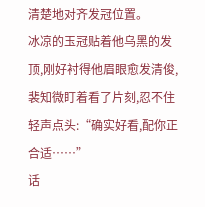清楚地对齐发冠位置。
冰凉的玉冠贴着他乌黑的发顶,刚好衬得他眉眼愈发清俊,裴知微盯着看了片刻,忍不住轻声点头:“确实好看,配你正合适……”
话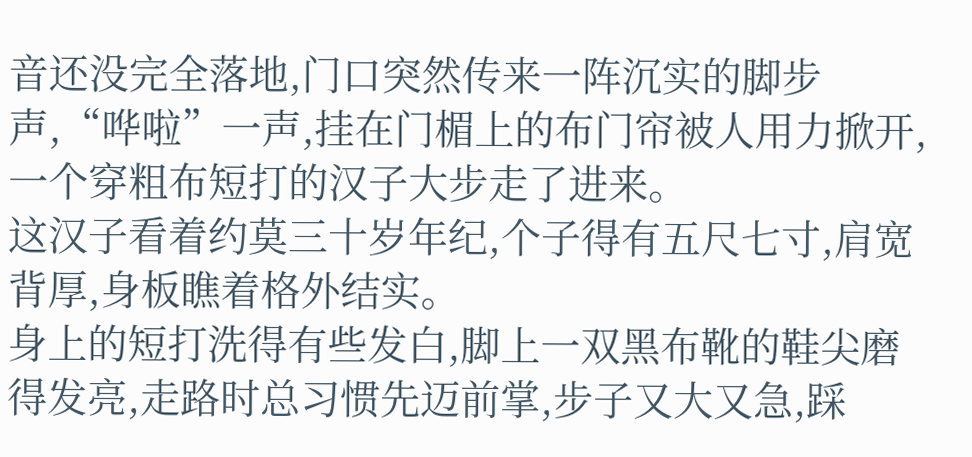音还没完全落地,门口突然传来一阵沉实的脚步声,“哗啦”一声,挂在门楣上的布门帘被人用力掀开,一个穿粗布短打的汉子大步走了进来。
这汉子看着约莫三十岁年纪,个子得有五尺七寸,肩宽背厚,身板瞧着格外结实。
身上的短打洗得有些发白,脚上一双黑布靴的鞋尖磨得发亮,走路时总习惯先迈前掌,步子又大又急,踩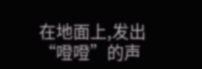在地面上,发出“噔噔”的声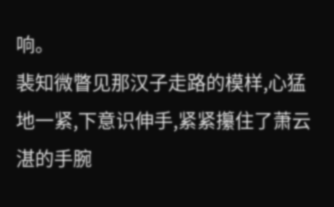响。
裴知微瞥见那汉子走路的模样,心猛地一紧,下意识伸手,紧紧攥住了萧云湛的手腕